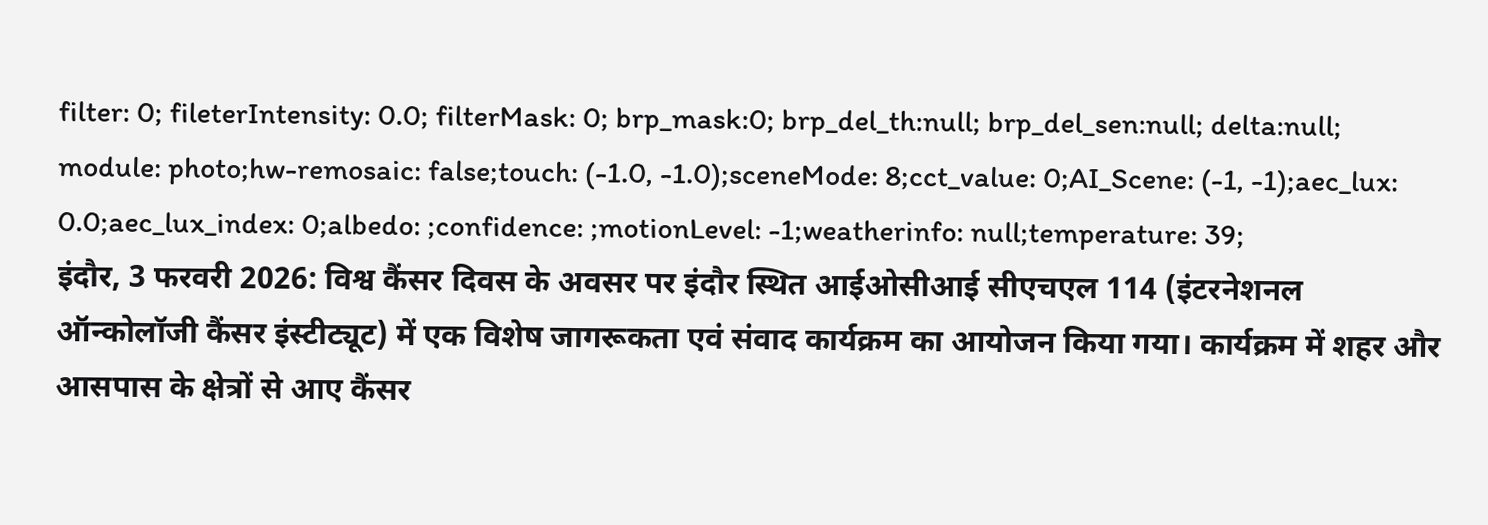filter: 0; fileterIntensity: 0.0; filterMask: 0; brp_mask:0; brp_del_th:null; brp_del_sen:null; delta:null; module: photo;hw-remosaic: false;touch: (-1.0, -1.0);sceneMode: 8;cct_value: 0;AI_Scene: (-1, -1);aec_lux: 0.0;aec_lux_index: 0;albedo: ;confidence: ;motionLevel: -1;weatherinfo: null;temperature: 39;
इंदौर, 3 फरवरी 2026: विश्व कैंसर दिवस के अवसर पर इंदौर स्थित आईओसीआई सीएचएल 114 (इंटरनेशनल ऑन्कोलॉजी कैंसर इंस्टीट्यूट) में एक विशेष जागरूकता एवं संवाद कार्यक्रम का आयोजन किया गया। कार्यक्रम में शहर और आसपास के क्षेत्रों से आए कैंसर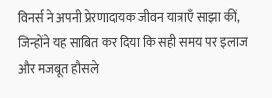विनर्स ने अपनी प्रेरणादायक जीवन यात्राएँ साझा कीं, जिन्होंने यह साबित कर दिया कि सही समय पर इलाज और मजबूत हौसले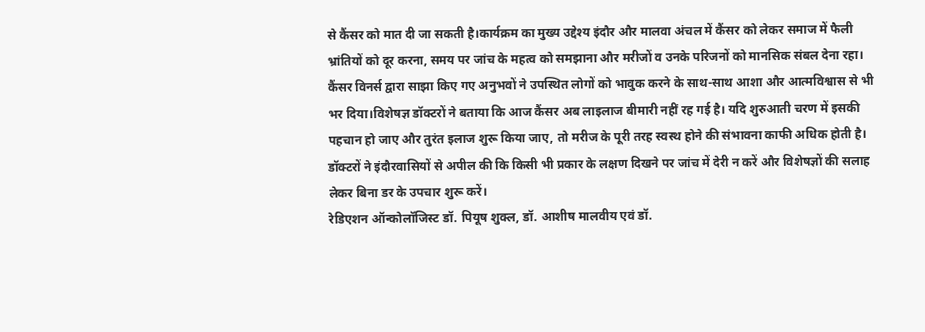से कैंसर को मात दी जा सकती है।कार्यक्रम का मुख्य उद्देश्य इंदौर और मालवा अंचल में कैंसर को लेकर समाज में फैली भ्रांतियों को दूर करना, समय पर जांच के महत्व को समझाना और मरीजों व उनके परिजनों को मानसिक संबल देना रहा। कैंसर विनर्स द्वारा साझा किए गए अनुभवों ने उपस्थित लोगों को भावुक करने के साथ-साथ आशा और आत्मविश्वास से भी भर दिया।विशेषज्ञ डॉक्टरों ने बताया कि आज कैंसर अब लाइलाज बीमारी नहीं रह गई है। यदि शुरुआती चरण में इसकी पहचान हो जाए और तुरंत इलाज शुरू किया जाए, तो मरीज के पूरी तरह स्वस्थ होने की संभावना काफी अधिक होती है। डॉक्टरों ने इंदौरवासियों से अपील की कि किसी भी प्रकार के लक्षण दिखने पर जांच में देरी न करें और विशेषज्ञों की सलाह लेकर बिना डर के उपचार शुरू करें।
रेडिएशन ऑन्कोलॉजिस्ट डॉ. पियूष शुक्ल, डॉ. आशीष मालवीय एवं डॉ.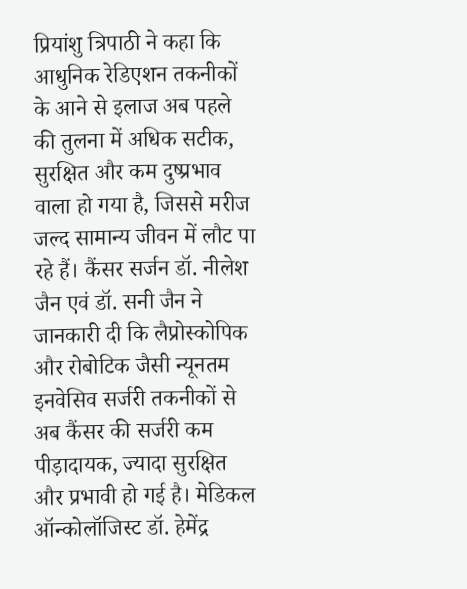प्रियांशु त्रिपाठी ने कहा कि आधुनिक रेडिएशन तकनीकों के आने से इलाज अब पहले की तुलना में अधिक सटीक, सुरक्षित और कम दुष्प्रभाव वाला हो गया है, जिससे मरीज जल्द सामान्य जीवन में लौट पा रहे हैं। कैंसर सर्जन डॉ. नीलेश जैन एवं डॉ. सनी जैन ने जानकारी दी कि लैप्रोस्कोपिक और रोबोटिक जैसी न्यूनतम इनवेसिव सर्जरी तकनीकों से अब कैंसर की सर्जरी कम पीड़ादायक, ज्यादा सुरक्षित और प्रभावी हो गई है। मेडिकल ऑन्कोलॉजिस्ट डॉ. हेमेंद्र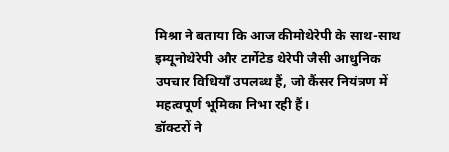मिश्रा ने बताया कि आज कीमोथेरेपी के साथ-साथ इम्यूनोथेरेपी और टार्गेटेड थेरेपी जैसी आधुनिक उपचार विधियाँ उपलब्ध हैं, जो कैंसर नियंत्रण में महत्वपूर्ण भूमिका निभा रही हैं।
डॉक्टरों ने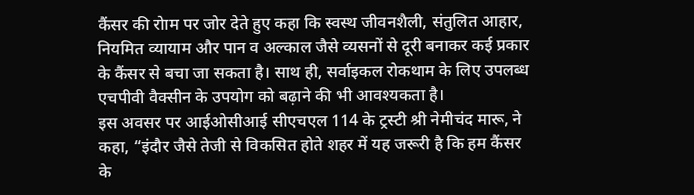कैंसर की रोाम पर जोर देते हुए कहा कि स्वस्थ जीवनशैली, संतुलित आहार, नियमित व्यायाम और पान व अल्काल जैसे व्यसनों से दूरी बनाकर कई प्रकार के कैंसर से बचा जा सकता है। साथ ही, सर्वाइकल रोकथाम के लिए उपलब्ध एचपीवी वैक्सीन के उपयोग को बढ़ाने की भी आवश्यकता है।
इस अवसर पर आईओसीआई सीएचएल 114 के ट्रस्टी श्री नेमीचंद मारू, ने कहा, “इंदौर जैसे तेजी से विकसित होते शहर में यह जरूरी है कि हम कैंसर के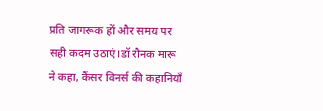प्रति जागरूक हों और समय पर सही कदम उठाएं।डॉ रौनक मारू ने कहा, कैंसर विनर्स की कहानियाँ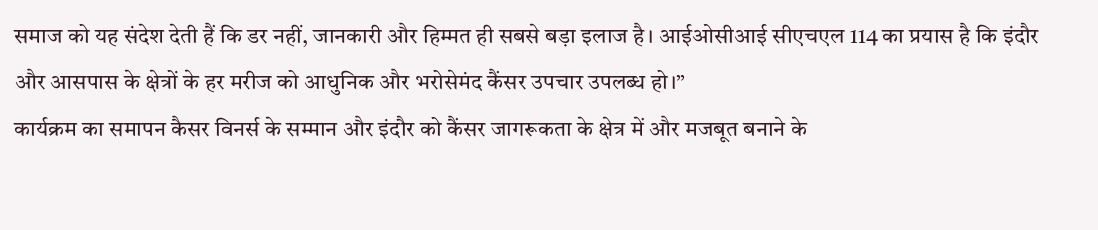समाज को यह संदेश देती हैं कि डर नहीं, जानकारी और हिम्मत ही सबसे बड़ा इलाज है। आईओसीआई सीएचएल 114 का प्रयास है कि इंदौर और आसपास के क्षेत्रों के हर मरीज को आधुनिक और भरोसेमंद कैंसर उपचार उपलब्ध हो।”
कार्यक्रम का समापन कैसर विनर्स के सम्मान और इंदौर को कैंसर जागरूकता के क्षेत्र में और मजबूत बनाने के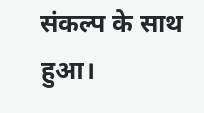संकल्प के साथ हुआ।